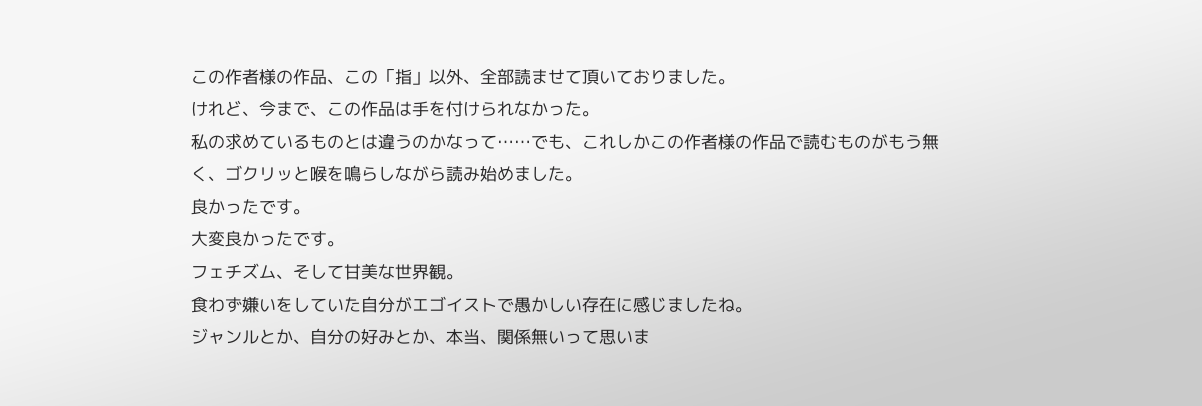この作者様の作品、この「指」以外、全部読ませて頂いておりました。
けれど、今まで、この作品は手を付けられなかった。
私の求めているものとは違うのかなって……でも、これしかこの作者様の作品で読むものがもう無く、ゴクリッと喉を鳴らしながら読み始めました。
良かったです。
大変良かったです。
フェチズム、そして甘美な世界観。
食わず嫌いをしていた自分がエゴイストで愚かしい存在に感じましたね。
ジャンルとか、自分の好みとか、本当、関係無いって思いま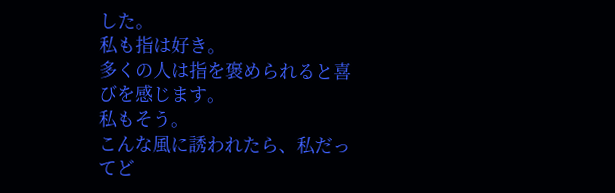した。
私も指は好き。
多くの人は指を褒められると喜びを感じます。
私もそう。
こんな風に誘われたら、私だってど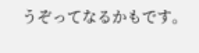うぞってなるかもです。